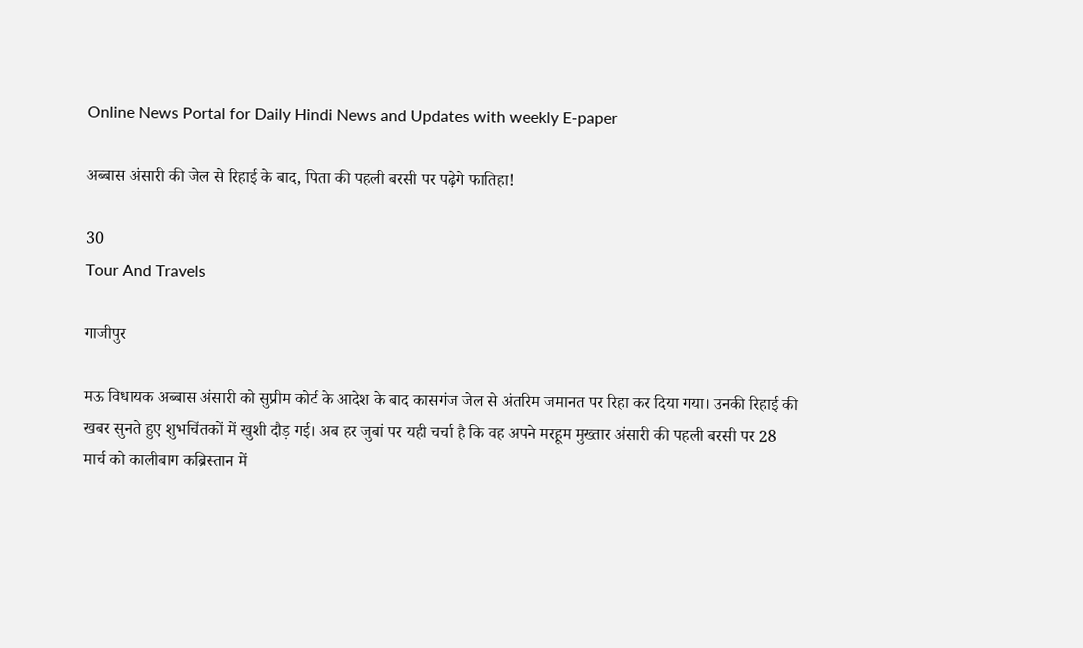Online News Portal for Daily Hindi News and Updates with weekly E-paper

अब्बास अंसारी की जेल से रिहाई के बाद, पिता की पहली बरसी पर पढ़ेगे फातिहा!

30
Tour And Travels

गाजीपुर

मऊ विधायक अब्बास अंसारी को सुप्रीम कोर्ट के आदेश के बाद कासगंज जेल से अंतरिम जमानत पर रिहा कर दिया गया। उनकी रिहाई की खबर सुनते हुए शुभचिंतकों में खुशी दौड़ गई। अब हर जुबां पर यही चर्चा है कि वह अपने मरहूम मुख्तार अंसारी की पहली बरसी पर 28 मार्च को कालीबाग कब्रिस्तान में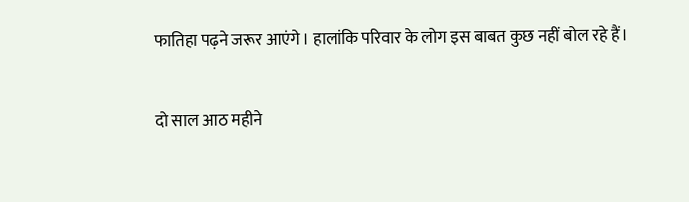फातिहा पढ़ने जरूर आएंगे। हालांकि परिवार के लोग इस बाबत कुछ नहीं बोल रहे हैं।

दो साल आठ महीने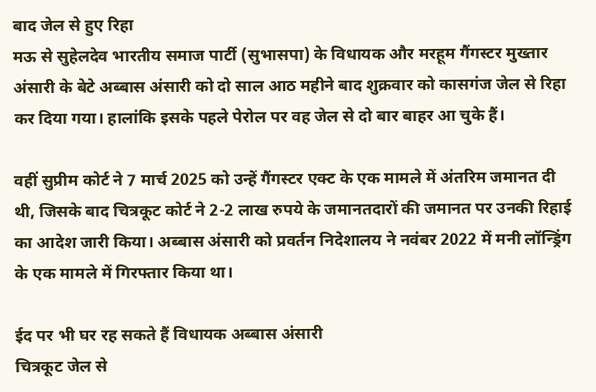बाद जेल से हुए रिहा
मऊ से सुहेलदेव भारतीय समाज पार्टी (सुभासपा) के विधायक और मरहूम गैंगस्टर मुख्तार अंसारी के बेटे अब्बास अंसारी को दो साल आठ महीने बाद शुक्रवार को कासगंज जेल से रिहा कर दिया गया। हालांकि इसके पहले पेरोल पर वह जेल से दो बार बाहर आ चुके हैं।

वहीं सुप्रीम कोर्ट ने 7 मार्च 2025 को उन्हें गैंगस्टर एक्ट के एक मामले में अंतरिम जमानत दी थी, जिसके बाद चित्रकूट कोर्ट ने 2-2 लाख रुपये के जमानतदारों की जमानत पर उनकी रिहाई का आदेश जारी किया। अब्बास अंसारी को प्रवर्तन निदेशालय ने नवंबर 2022 में मनी लॉन्ड्रिंग के एक मामले में गिरफ्तार किया था।

ईद पर भी घर रह सकते हैं विधायक अब्बास अंसारी
चित्रकूट जेल से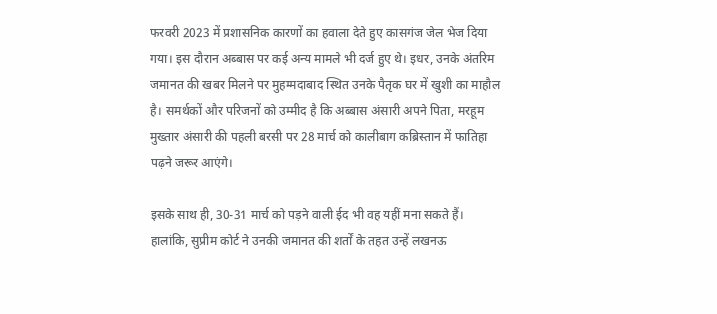फरवरी 2023 में प्रशासनिक कारणों का हवाला देते हुए कासगंज जेल भेज दिया गया। इस दौरान अब्बास पर कई अन्य मामले भी दर्ज हुए थे। इधर, उनके अंतरिम जमानत की खबर मिलने पर मुहम्मदाबाद स्थित उनके पैतृक घर में खुशी का माहौल है। समर्थकों और परिजनों को उम्मीद है कि अब्बास अंसारी अपने पिता, मरहूम मुख्तार अंसारी की पहली बरसी पर 28 मार्च को कालीबाग कब्रिस्तान में फातिहा पढ़ने जरूर आएंगे।

इसके साथ ही, 30-31 मार्च को पड़ने वाली ईद भी वह यहीं मना सकते हैं। हालांकि, सुप्रीम कोर्ट ने उनकी जमानत की शर्तों के तहत उन्हें लखनऊ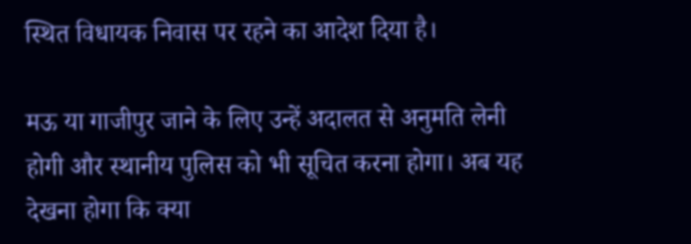स्थित विधायक निवास पर रहने का आदेश दिया है।

मऊ या गाजीपुर जाने के लिए उन्हें अदालत से अनुमति लेनी होगी और स्थानीय पुलिस को भी सूचित करना होगा। अब यह देखना होगा कि क्या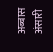अब्बास अंसारी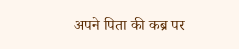अपने पिता की कब्र पर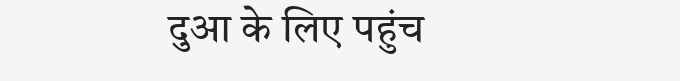दुआ के लिए पहुंच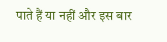पाते हैं या नहीं और इस बार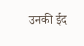उनकी ईद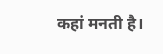कहां मनती है।